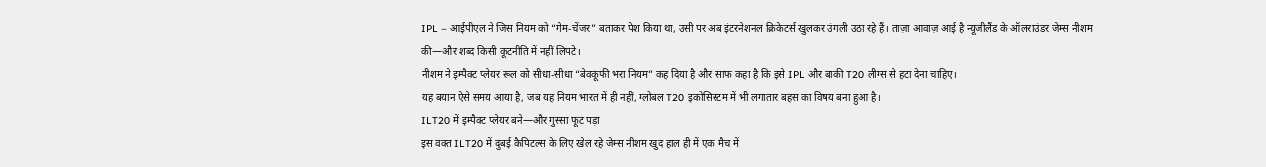IPL – आईपीएल ने जिस नियम को “गेम-चेंजर” बताकर पेश किया था, उसी पर अब इंटरनेशनल क्रिकेटर्स खुलकर उंगली उठा रहे हैं। ताज़ा आवाज़ आई है न्यूजीलैंड के ऑलराउंडर जेम्स नीशम की—और शब्द किसी कूटनीति में नहीं लिपटे।
नीशम ने इम्पैक्ट प्लेयर रूल को सीधा-सीधा “बेवकूफी भरा नियम” कह दिया है और साफ कहा है कि इसे IPL और बाकी T20 लीग्स से हटा देना चाहिए।
यह बयान ऐसे समय आया है, जब यह नियम भारत में ही नहीं, ग्लोबल T20 इकोसिस्टम में भी लगातार बहस का विषय बना हुआ है।
ILT20 में इम्पैक्ट प्लेयर बने—और गुस्सा फूट पड़ा
इस वक्त ILT20 में दुबई कैपिटल्स के लिए खेल रहे जेम्स नीशम खुद हाल ही में एक मैच में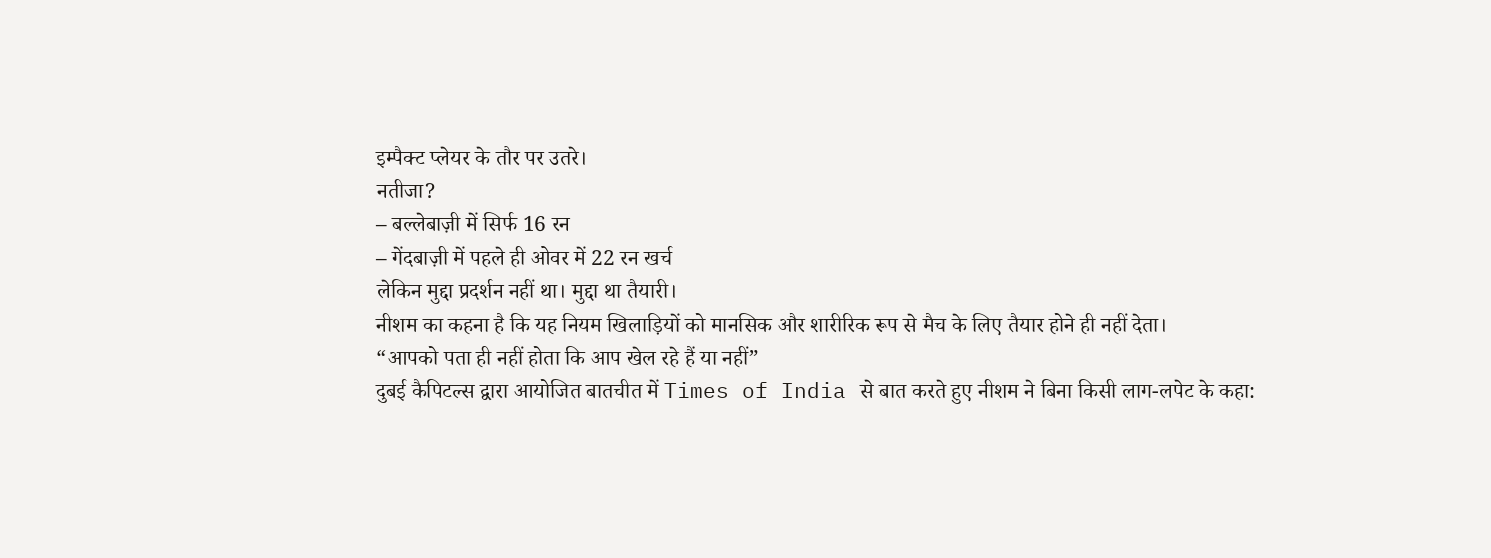इम्पैक्ट प्लेयर के तौर पर उतरे।
नतीजा?
– बल्लेबाज़ी में सिर्फ 16 रन
– गेंदबाज़ी में पहले ही ओवर में 22 रन खर्च
लेकिन मुद्दा प्रदर्शन नहीं था। मुद्दा था तैयारी।
नीशम का कहना है कि यह नियम खिलाड़ियों को मानसिक और शारीरिक रूप से मैच के लिए तैयार होने ही नहीं देता।
“आपको पता ही नहीं होता कि आप खेल रहे हैं या नहीं”
दुबई कैपिटल्स द्वारा आयोजित बातचीत में Times of India से बात करते हुए नीशम ने बिना किसी लाग-लपेट के कहा: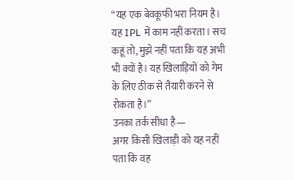“यह एक बेवकूफी भरा नियम है। यह IPL में काम नहीं करता। सच कहूं तो, मुझे नहीं पता कि यह अभी भी क्यों है। यह खिलाड़ियों को गेम के लिए ठीक से तैयारी करने से रोकता है।”
उनका तर्क सीधा है—
अगर किसी खिलाड़ी को यह नहीं पता कि वह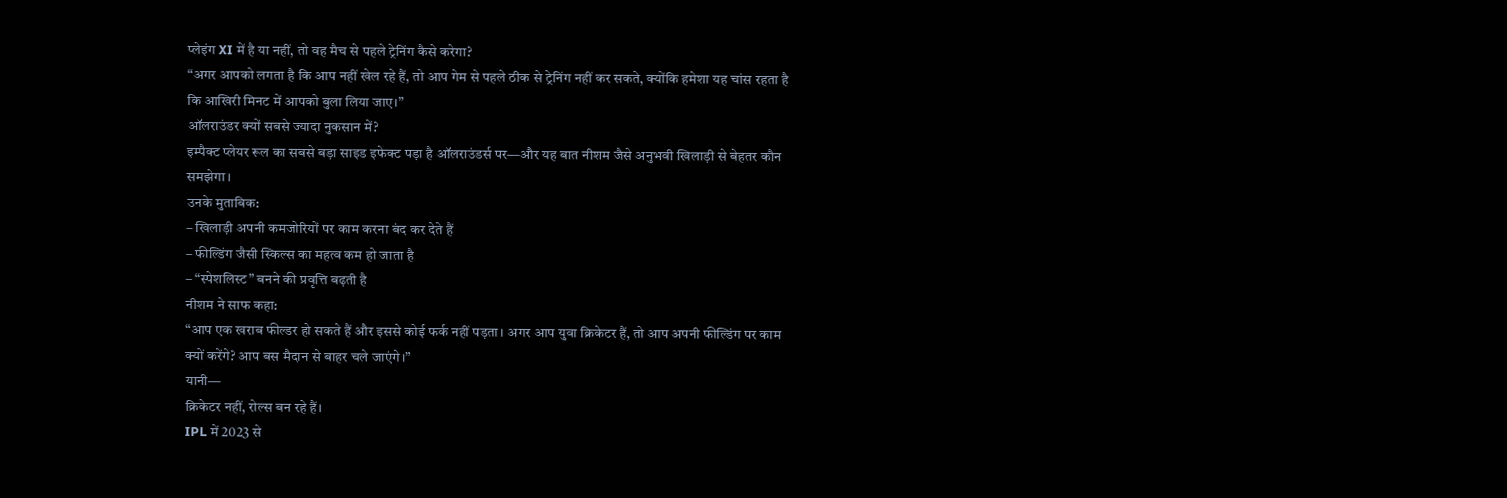प्लेइंग XI में है या नहीं, तो वह मैच से पहले ट्रेनिंग कैसे करेगा?
“अगर आपको लगता है कि आप नहीं खेल रहे हैं, तो आप गेम से पहले ठीक से ट्रेनिंग नहीं कर सकते, क्योंकि हमेशा यह चांस रहता है कि आखिरी मिनट में आपको बुला लिया जाए।”
ऑलराउंडर क्यों सबसे ज्यादा नुकसान में?
इम्पैक्ट प्लेयर रूल का सबसे बड़ा साइड इफेक्ट पड़ा है ऑलराउंडर्स पर—और यह बात नीशम जैसे अनुभवी खिलाड़ी से बेहतर कौन समझेगा।
उनके मुताबिक:
– खिलाड़ी अपनी कमजोरियों पर काम करना बंद कर देते हैं
– फील्डिंग जैसी स्किल्स का महत्व कम हो जाता है
– “स्पेशलिस्ट” बनने की प्रवृत्ति बढ़ती है
नीशम ने साफ कहा:
“आप एक खराब फील्डर हो सकते हैं और इससे कोई फर्क नहीं पड़ता। अगर आप युवा क्रिकेटर हैं, तो आप अपनी फील्डिंग पर काम क्यों करेंगे? आप बस मैदान से बाहर चले जाएंगे।”
यानी—
क्रिकेटर नहीं, रोल्स बन रहे हैं।
IPL में 2023 से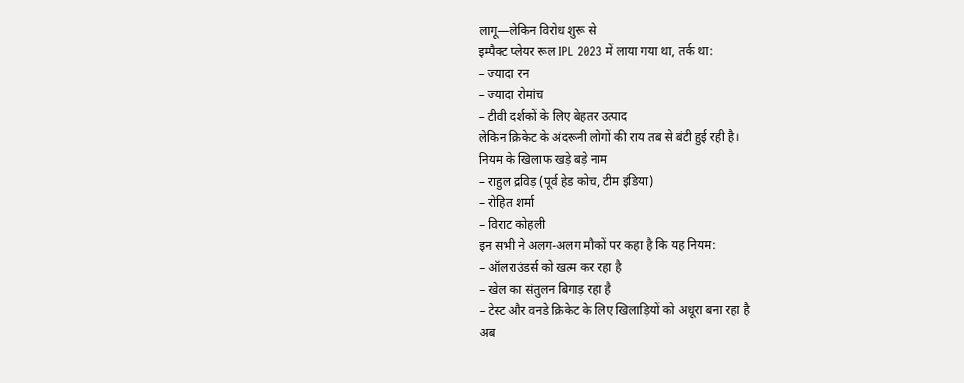लागू—लेकिन विरोध शुरू से
इम्पैक्ट प्लेयर रूल IPL 2023 में लाया गया था, तर्क था:
– ज्यादा रन
– ज्यादा रोमांच
– टीवी दर्शकों के लिए बेहतर उत्पाद
लेकिन क्रिकेट के अंदरूनी लोगों की राय तब से बंटी हुई रही है।
नियम के खिलाफ खड़े बड़े नाम
– राहुल द्रविड़ (पूर्व हेड कोच, टीम इंडिया)
– रोहित शर्मा
– विराट कोहली
इन सभी ने अलग-अलग मौकों पर कहा है कि यह नियम:
– ऑलराउंडर्स को खत्म कर रहा है
– खेल का संतुलन बिगाड़ रहा है
– टेस्ट और वनडे क्रिकेट के लिए खिलाड़ियों को अधूरा बना रहा है
अब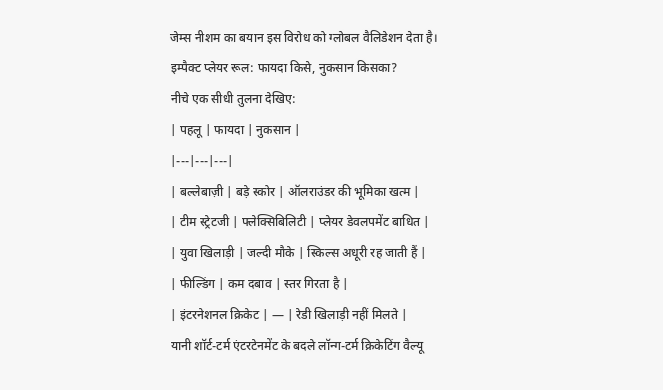जेम्स नीशम का बयान इस विरोध को ग्लोबल वैलिडेशन देता है।
इम्पैक्ट प्लेयर रूल: फायदा किसे, नुकसान किसका?
नीचे एक सीधी तुलना देखिए:
| पहलू | फायदा | नुकसान |
|---|---|---|
| बल्लेबाज़ी | बड़े स्कोर | ऑलराउंडर की भूमिका खत्म |
| टीम स्ट्रेटजी | फ्लेक्सिबिलिटी | प्लेयर डेवलपमेंट बाधित |
| युवा खिलाड़ी | जल्दी मौके | स्किल्स अधूरी रह जाती हैं |
| फील्डिंग | कम दबाव | स्तर गिरता है |
| इंटरनेशनल क्रिकेट | — | रेडी खिलाड़ी नहीं मिलते |
यानी शॉर्ट-टर्म एंटरटेनमेंट के बदले लॉन्ग-टर्म क्रिकेटिंग वैल्यू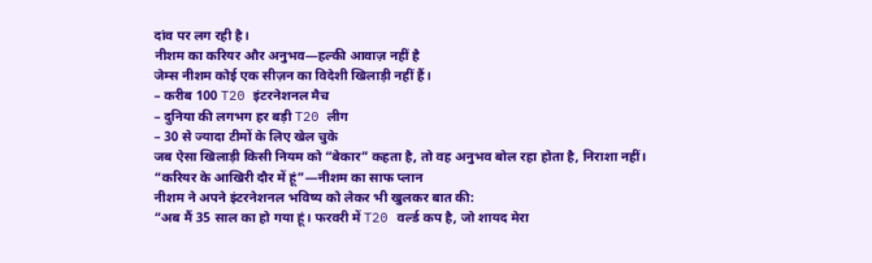दांव पर लग रही है।
नीशम का करियर और अनुभव—हल्की आवाज़ नहीं है
जेम्स नीशम कोई एक सीज़न का विदेशी खिलाड़ी नहीं हैं।
– करीब 100 T20 इंटरनेशनल मैच
– दुनिया की लगभग हर बड़ी T20 लीग
– 30 से ज्यादा टीमों के लिए खेल चुके
जब ऐसा खिलाड़ी किसी नियम को “बेकार” कहता है, तो वह अनुभव बोल रहा होता है, निराशा नहीं।
“करियर के आखिरी दौर में हूं”—नीशम का साफ प्लान
नीशम ने अपने इंटरनेशनल भविष्य को लेकर भी खुलकर बात की:
“अब मैं 35 साल का हो गया हूं। फरवरी में T20 वर्ल्ड कप है, जो शायद मेरा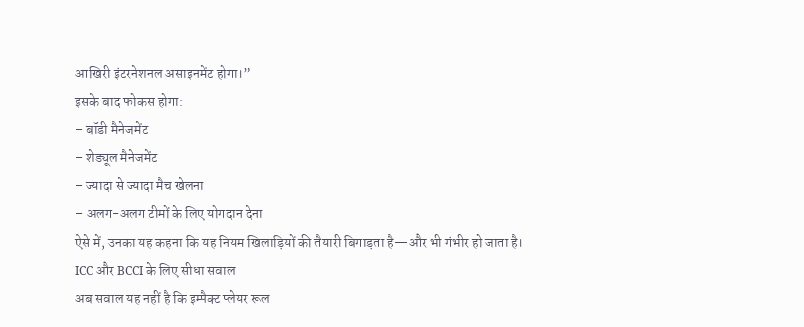आखिरी इंटरनेशनल असाइनमेंट होगा।”
इसके बाद फोकस होगा:
– बॉडी मैनेजमेंट
– शेड्यूल मैनेजमेंट
– ज्यादा से ज्यादा मैच खेलना
– अलग-अलग टीमों के लिए योगदान देना
ऐसे में, उनका यह कहना कि यह नियम खिलाड़ियों की तैयारी बिगाड़ता है—और भी गंभीर हो जाता है।
ICC और BCCI के लिए सीधा सवाल
अब सवाल यह नहीं है कि इम्पैक्ट प्लेयर रूल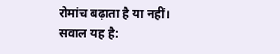रोमांच बढ़ाता है या नहीं।
सवाल यह है: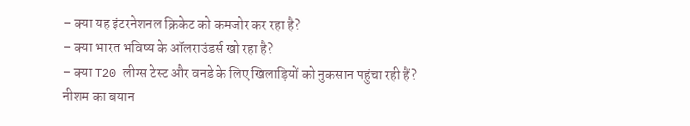– क्या यह इंटरनेशनल क्रिकेट को कमजोर कर रहा है?
– क्या भारत भविष्य के ऑलराउंडर्स खो रहा है?
– क्या T20 लीग्स टेस्ट और वनडे के लिए खिलाड़ियों को नुकसान पहुंचा रही हैं?
नीशम का बयान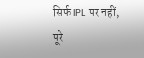सिर्फ IPL पर नहीं, पूरे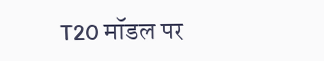T20 मॉडल पर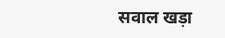सवाल खड़ा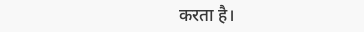करता है।